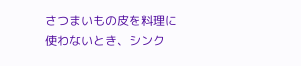さつまいもの皮を料理に使わないとき、シンク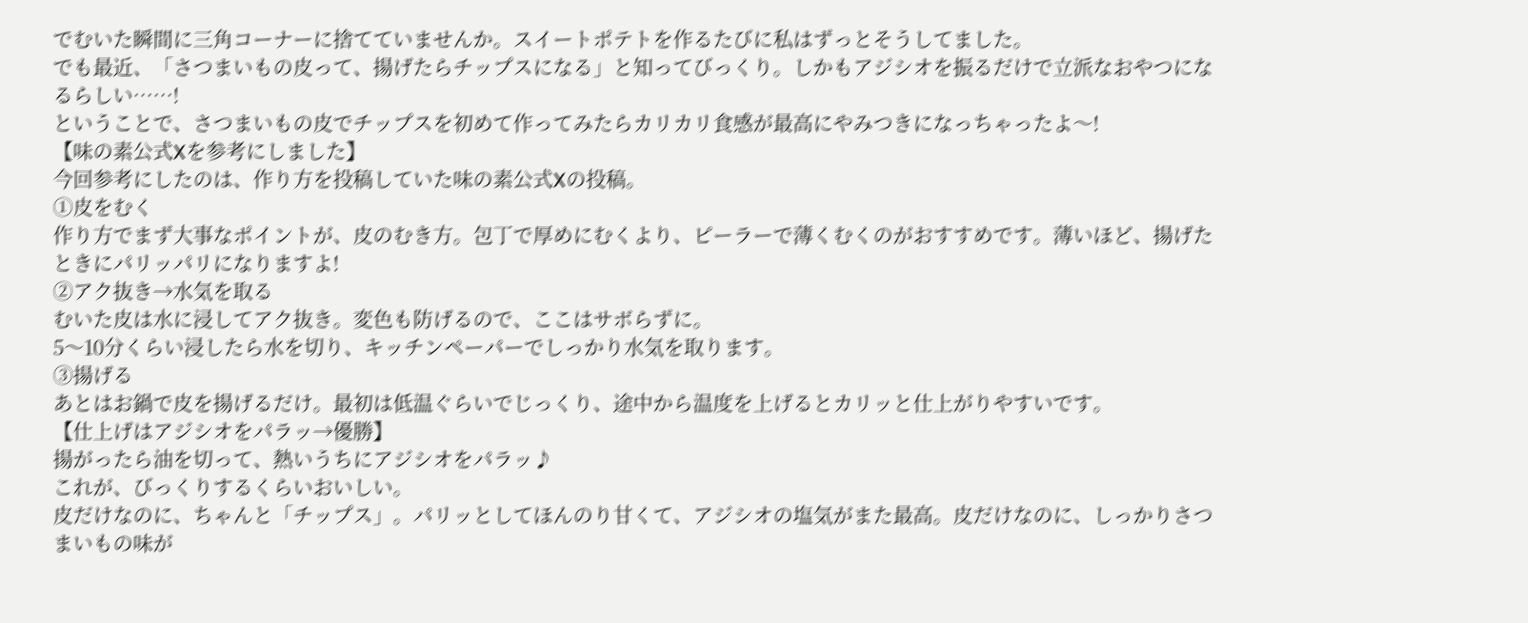でむいた瞬間に三角コーナーに捨てていませんか。スイートポテトを作るたびに私はずっとそうしてました。
でも最近、「さつまいもの皮って、揚げたらチップスになる」と知ってびっくり。しかもアジシオを振るだけで立派なおやつになるらしい……!
ということで、さつまいもの皮でチップスを初めて作ってみたらカリカリ食感が最高にやみつきになっちゃったよ〜!
【味の素公式Xを参考にしました】
今回参考にしたのは、作り方を投稿していた味の素公式Xの投稿。
①皮をむく
作り方でまず大事なポイントが、皮のむき方。包丁で厚めにむくより、ピーラーで薄くむくのがおすすめです。薄いほど、揚げたときにパリッパリになりますよ!
②アク抜き→水気を取る
むいた皮は水に浸してアク抜き。変色も防げるので、ここはサボらずに。
5〜10分くらい浸したら水を切り、キッチンペーパーでしっかり水気を取ります。
③揚げる
あとはお鍋で皮を揚げるだけ。最初は低温ぐらいでじっくり、途中から温度を上げるとカリッと仕上がりやすいです。
【仕上げはアジシオをパラッ→優勝】
揚がったら油を切って、熱いうちにアジシオをパラッ♪
これが、びっくりするくらいおいしい。
皮だけなのに、ちゃんと「チップス」。パリッとしてほんのり甘くて、アジシオの塩気がまた最高。皮だけなのに、しっかりさつまいもの味が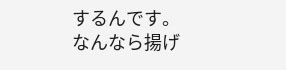するんです。
なんなら揚げ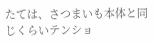たては、さつまいも本体と同じくらいテンショ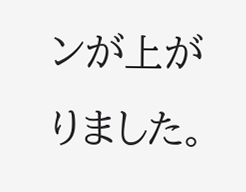ンが上がりました。